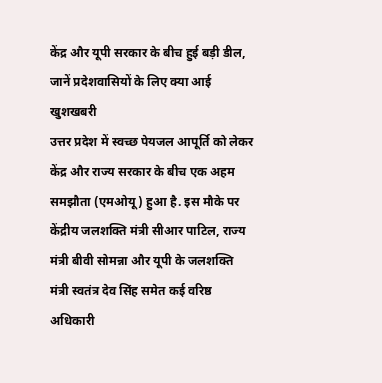केंद्र और यूपी सरकार के बीच हुई बड़ी डील, जानें प्रदेशवासियों के लिए क्या आई खुशखबरी
उत्तर प्रदेश में स्वच्छ पेयजल आपूर्ति को लेकर केंद्र और राज्य सरकार के बीच एक अहम समझौता (एमओयू) हुआ है. इस मौके पर केंद्रीय जलशक्ति मंत्री सीआर पाटिल, राज्य मंत्री बीवी सोमन्ना और यूपी के जलशक्ति मंत्री स्वतंत्र देव सिंह समेत कई वरिष्ठ अधिकारी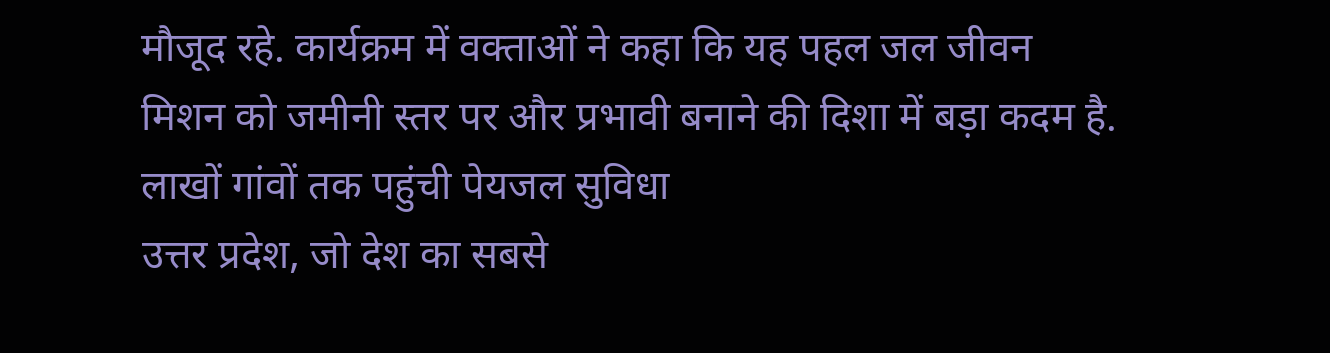मौजूद रहे. कार्यक्रम में वक्ताओं ने कहा कि यह पहल जल जीवन मिशन को जमीनी स्तर पर और प्रभावी बनाने की दिशा में बड़ा कदम है.
लाखों गांवों तक पहुंची पेयजल सुविधा
उत्तर प्रदेश, जो देश का सबसे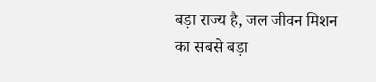बड़ा राज्य है, जल जीवन मिशन का सबसे बड़ा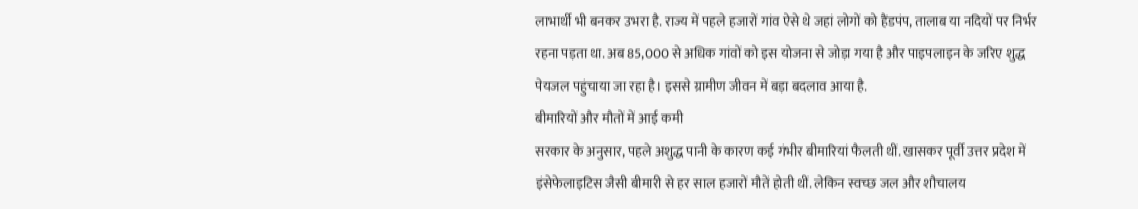लाभार्थी भी बनकर उभरा है. राज्य में पहले हजारों गांव ऐसे थे जहां लोगों को हैंडपंप, तालाब या नदियों पर निर्भर रहना पड़ता था. अब 85,000 से अधिक गांवों को इस योजना से जोड़ा गया है और पाइपलाइन के जरिए शुद्ध पेयजल पहुंचाया जा रहा है। इससे ग्रामीण जीवन में बड़ा बदलाव आया है.
बीमारियों और मौतों में आई कमी
सरकार के अनुसार, पहले अशुद्ध पानी के कारण कई गंभीर बीमारियां फैलती थीं. खासकर पूर्वी उत्तर प्रदेश में इंसेफेलाइटिस जैसी बीमारी से हर साल हजारों मौतें होती थीं. लेकिन स्वच्छ जल और शौचालय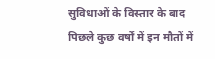सुविधाओं के विस्तार के बाद पिछले कुछ वर्षों में इन मौतों में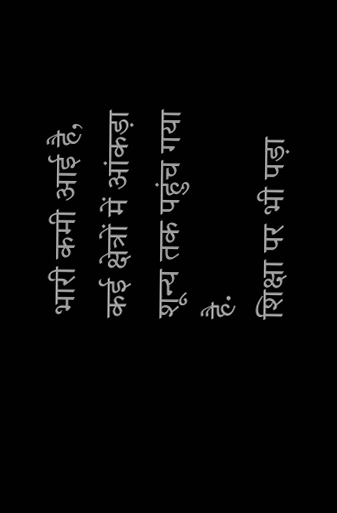भारी कमी आई है, कई क्षेत्रों में आंकड़ा शून्य तक पहुंच गया है.
शिक्षा पर भी पड़ा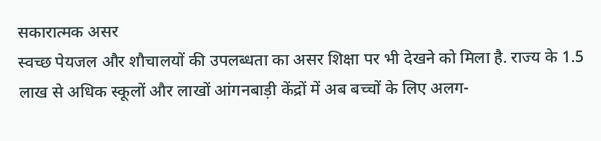सकारात्मक असर
स्वच्छ पेयजल और शौचालयों की उपलब्धता का असर शिक्षा पर भी देखने को मिला है. राज्य के 1.5 लाख से अधिक स्कूलों और लाखों आंगनबाड़ी केंद्रों में अब बच्चों के लिए अलग-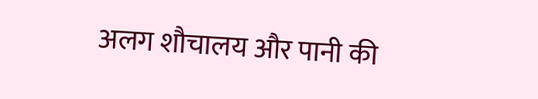अलग शौचालय और पानी की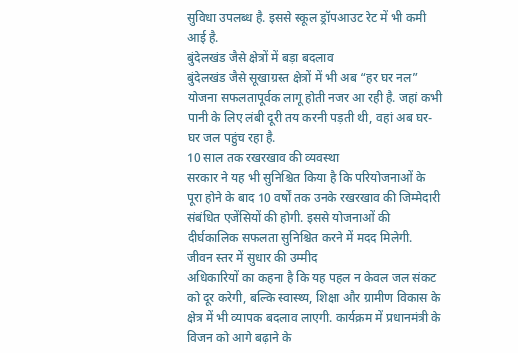सुविधा उपलब्ध है. इससे स्कूल ड्रॉपआउट रेट में भी कमी आई है.
बुंदेलखंड जैसे क्षेत्रों में बड़ा बदलाव
बुंदेलखंड जैसे सूखाग्रस्त क्षेत्रों में भी अब “हर घर नल” योजना सफलतापूर्वक लागू होती नजर आ रही है. जहां कभी पानी के लिए लंबी दूरी तय करनी पड़ती थी, वहां अब घर-घर जल पहुंच रहा है.
10 साल तक रखरखाव की व्यवस्था
सरकार ने यह भी सुनिश्चित किया है कि परियोजनाओं के पूरा होने के बाद 10 वर्षों तक उनके रखरखाव की जिम्मेदारी संबंधित एजेंसियों की होगी. इससे योजनाओं की दीर्घकालिक सफलता सुनिश्चित करने में मदद मिलेगी.
जीवन स्तर में सुधार की उम्मीद
अधिकारियों का कहना है कि यह पहल न केवल जल संकट को दूर करेगी, बल्कि स्वास्थ्य, शिक्षा और ग्रामीण विकास के क्षेत्र में भी व्यापक बदलाव लाएगी. कार्यक्रम में प्रधानमंत्री के विजन को आगे बढ़ाने के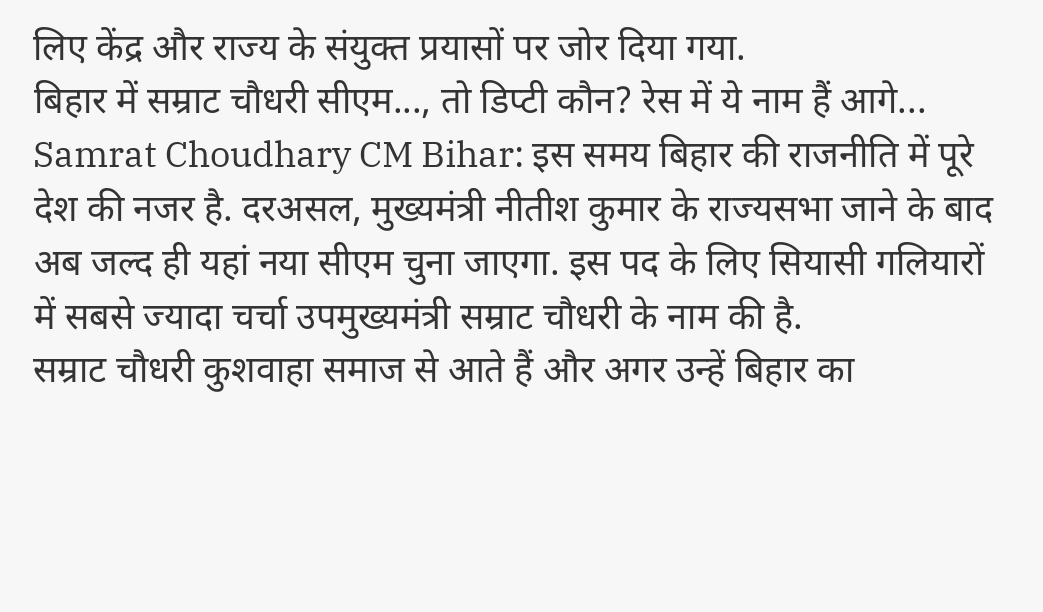लिए केंद्र और राज्य के संयुक्त प्रयासों पर जोर दिया गया.
बिहार में सम्राट चौधरी सीएम..., तो डिप्टी कौन? रेस में ये नाम हैं आगे...
Samrat Choudhary CM Bihar: इस समय बिहार की राजनीति में पूरे देश की नजर है. दरअसल, मुख्यमंत्री नीतीश कुमार के राज्यसभा जाने के बाद अब जल्द ही यहां नया सीएम चुना जाएगा. इस पद के लिए सियासी गलियारों में सबसे ज्यादा चर्चा उपमुख्यमंत्री सम्राट चौधरी के नाम की है.
सम्राट चौधरी कुशवाहा समाज से आते हैं और अगर उन्हें बिहार का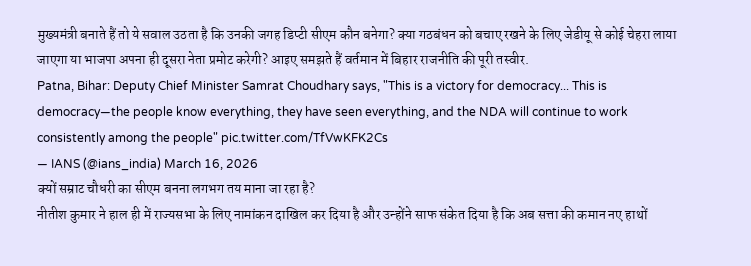मुख्यमंत्री बनाते हैं तो ये सवाल उठता है कि उनकी जगह डिप्टी सीएम कौन बनेगा? क्या गठबंधन को बचाए रखने के लिए जेडीयू से कोई चेहरा लाया जाएगा या भाजपा अपना ही दूसरा नेता प्रमोट करेगी? आइए समझते हैं वर्तमान में बिहार राजनीति की पूरी तस्वीर.
Patna, Bihar: Deputy Chief Minister Samrat Choudhary says, "This is a victory for democracy... This is democracy—the people know everything, they have seen everything, and the NDA will continue to work consistently among the people" pic.twitter.com/TfVwKFK2Cs
— IANS (@ians_india) March 16, 2026
क्यों सम्राट चौधरी का सीएम बनना लगभग तय माना जा रहा है?
नीतीश कुमार ने हाल ही में राज्यसभा के लिए नामांकन दाखिल कर दिया है और उन्होंने साफ संकेत दिया है कि अब सत्ता की कमान नए हाथों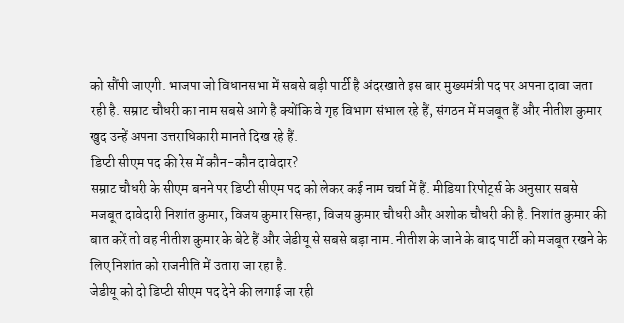को सौंपी जाएगी. भाजपा जो विधानसभा में सबसे बड़ी पार्टी है अंदरखाते इस बार मुख्यमंत्री पद पर अपना दावा जता रही है. सम्राट चौधरी का नाम सबसे आगे है क्योंकि वे गृह विभाग संभाल रहे हैं, संगठन में मजबूत हैं और नीतीश कुमार खुद उन्हें अपना उत्तराधिकारी मानते दिख रहे हैं.
डिप्टी सीएम पद की रेस में कौन-कौन दावेदार?
सम्राट चौधरी के सीएम बनने पर डिप्टी सीएम पद को लेकर कई नाम चर्चा में हैं. मीडिया रिपोर्ट्स के अनुसार सबसे मजबूत दावेदारी निशांत कुमार, विजय कुमार सिन्हा, विजय कुमार चौधरी और अशोक चौधरी की है. निशांत कुमार की बात करें तो वह नीतीश कुमार के बेटे हैं और जेडीयू से सबसे बड़ा नाम. नीतीश के जाने के बाद पार्टी को मजबूत रखने के लिए निशांत को राजनीति में उतारा जा रहा है.
जेडीयू को दो डिप्टी सीएम पद देने की लगाई जा रही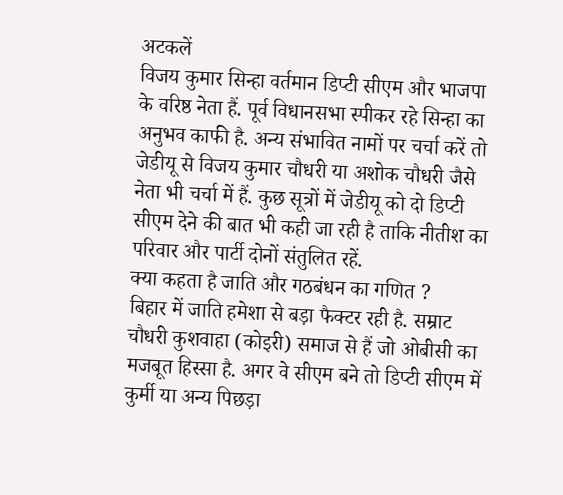अटकलें
विजय कुमार सिन्हा वर्तमान डिप्टी सीएम और भाजपा के वरिष्ठ नेता हैं. पूर्व विधानसभा स्पीकर रहे सिन्हा का अनुभव काफी है. अन्य संभावित नामों पर चर्चा करें तो जेडीयू से विजय कुमार चौधरी या अशोक चौधरी जैसे नेता भी चर्चा में हैं. कुछ सूत्रों में जेडीयू को दो डिप्टी सीएम देने की बात भी कही जा रही है ताकि नीतीश का परिवार और पार्टी दोनों संतुलित रहें.
क्या कहता है जाति और गठबंधन का गणित ?
बिहार में जाति हमेशा से बड़ा फैक्टर रही है. सम्राट चौधरी कुशवाहा (कोइरी) समाज से हैं जो ओबीसी का मजबूत हिस्सा है. अगर वे सीएम बने तो डिप्टी सीएम में कुर्मी या अन्य पिछड़ा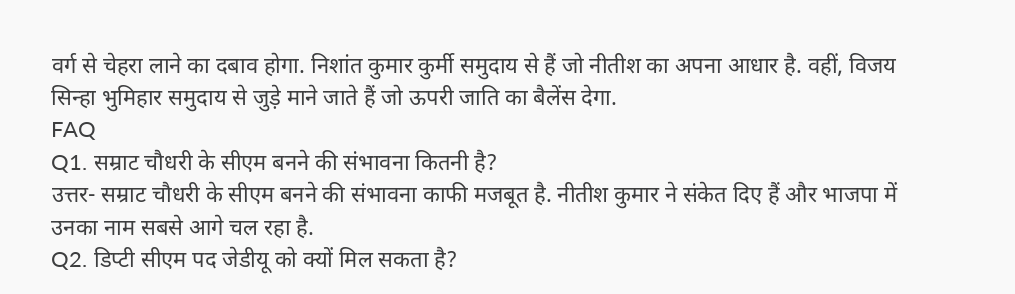वर्ग से चेहरा लाने का दबाव होगा. निशांत कुमार कुर्मी समुदाय से हैं जो नीतीश का अपना आधार है. वहीं, विजय सिन्हा भुमिहार समुदाय से जुड़े माने जाते हैं जो ऊपरी जाति का बैलेंस देगा.
FAQ
Q1. सम्राट चौधरी के सीएम बनने की संभावना कितनी है?
उत्तर- सम्राट चौधरी के सीएम बनने की संभावना काफी मजबूत है. नीतीश कुमार ने संकेत दिए हैं और भाजपा में उनका नाम सबसे आगे चल रहा है.
Q2. डिप्टी सीएम पद जेडीयू को क्यों मिल सकता है?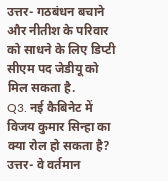उत्तर- गठबंधन बचाने और नीतीश के परिवार को साधने के लिए डिप्टी सीएम पद जेडीयू को मिल सकता है.
Q3. नई कैबिनेट में विजय कुमार सिन्हा का क्या रोल हो सकता है?
उत्तर- वे वर्तमान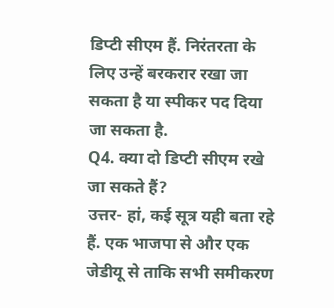डिप्टी सीएम हैं. निरंतरता के लिए उन्हें बरकरार रखा जा सकता है या स्पीकर पद दिया जा सकता है.
Q4. क्या दो डिप्टी सीएम रखे जा सकते हैं?
उत्तर- हां, कई सूत्र यही बता रहे हैं. एक भाजपा से और एक जेडीयू से ताकि सभी समीकरण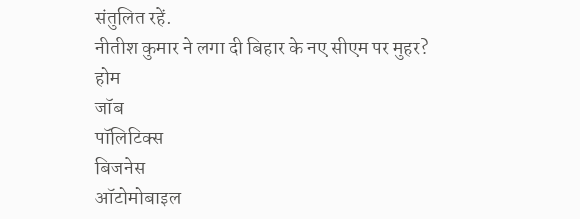संतुलित रहें.
नीतीश कुमार ने लगा दी बिहार के नए सीएम पर मुहर?
होम
जॉब
पॉलिटिक्स
बिजनेस
ऑटोमोबाइल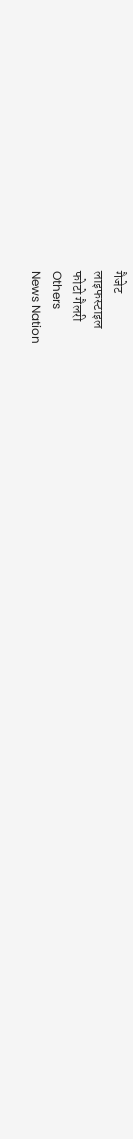गैजेट
लाइफस्टाइल
फोटो गैलरी
Others
News Nation